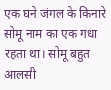एक घने जंगल के किनारे सोमू नाम का एक गधा रहता था। सोमू बहुत आलसी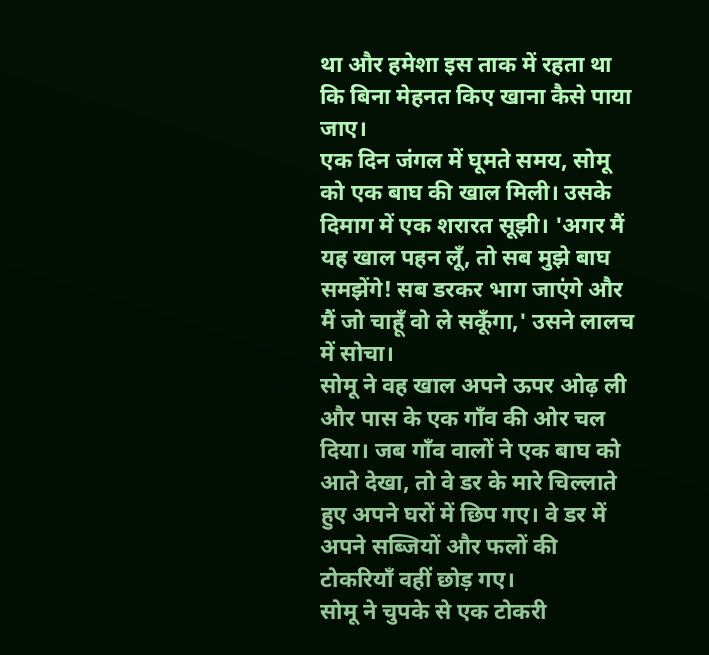था और हमेशा इस ताक में रहता था कि बिना मेहनत किए खाना कैसे पाया जाए।
एक दिन जंगल में घूमते समय, सोमू को एक बाघ की खाल मिली। उसके दिमाग में एक शरारत सूझी। 'अगर मैं यह खाल पहन लूँ, तो सब मुझे बाघ समझेंगे! सब डरकर भाग जाएंगे और मैं जो चाहूँ वो ले सकूँगा,' उसने लालच में सोचा।
सोमू ने वह खाल अपने ऊपर ओढ़ ली और पास के एक गाँव की ओर चल दिया। जब गाँव वालों ने एक बाघ को आते देखा, तो वे डर के मारे चिल्लाते हुए अपने घरों में छिप गए। वे डर में अपने सब्जियों और फलों की टोकरियाँ वहीं छोड़ गए।
सोमू ने चुपके से एक टोकरी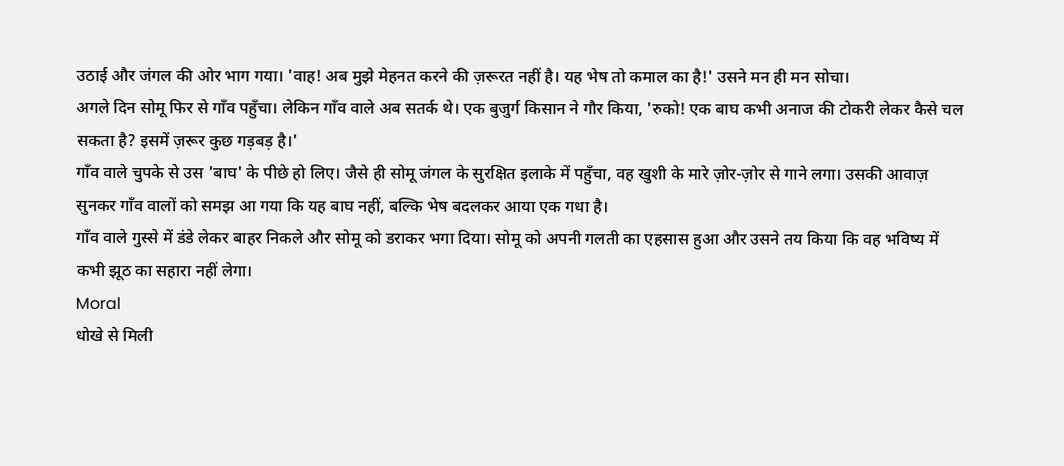उठाई और जंगल की ओर भाग गया। 'वाह! अब मुझे मेहनत करने की ज़रूरत नहीं है। यह भेष तो कमाल का है!' उसने मन ही मन सोचा।
अगले दिन सोमू फिर से गाँव पहुँचा। लेकिन गाँव वाले अब सतर्क थे। एक बुजुर्ग किसान ने गौर किया, 'रुको! एक बाघ कभी अनाज की टोकरी लेकर कैसे चल सकता है? इसमें ज़रूर कुछ गड़बड़ है।'
गाँव वाले चुपके से उस 'बाघ' के पीछे हो लिए। जैसे ही सोमू जंगल के सुरक्षित इलाके में पहुँचा, वह खुशी के मारे ज़ोर-ज़ोर से गाने लगा। उसकी आवाज़ सुनकर गाँव वालों को समझ आ गया कि यह बाघ नहीं, बल्कि भेष बदलकर आया एक गधा है।
गाँव वाले गुस्से में डंडे लेकर बाहर निकले और सोमू को डराकर भगा दिया। सोमू को अपनी गलती का एहसास हुआ और उसने तय किया कि वह भविष्य में कभी झूठ का सहारा नहीं लेगा।
Moral
धोखे से मिली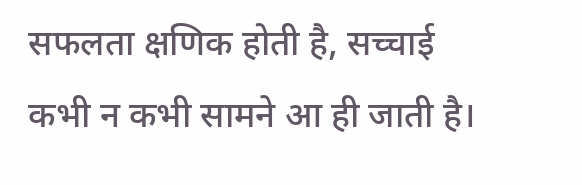सफलता क्षणिक होती है, सच्चाई कभी न कभी सामने आ ही जाती है।